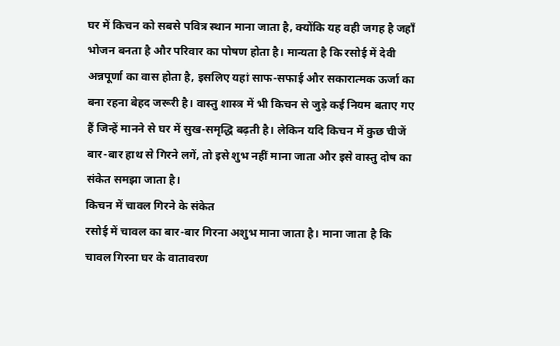घर में किचन को सबसे पवित्र स्थान माना जाता है, क्योंकि यह वही जगह है जहाँ भोजन बनता है और परिवार का पोषण होता है। मान्यता है कि रसोई में देवी अन्नपूर्णा का वास होता है, इसलिए यहां साफ-सफाई और सकारात्मक ऊर्जा का बना रहना बेहद जरूरी है। वास्तु शास्त्र में भी किचन से जुड़े कई नियम बताए गए हैं जिन्हें मानने से घर में सुख-समृद्धि बढ़ती है। लेकिन यदि किचन में कुछ चीजें बार-बार हाथ से गिरने लगें, तो इसे शुभ नहीं माना जाता और इसे वास्तु दोष का संकेत समझा जाता है।
किचन में चावल गिरने के संकेत
रसोई में चावल का बार-बार गिरना अशुभ माना जाता है। माना जाता है कि चावल गिरना घर के वातावरण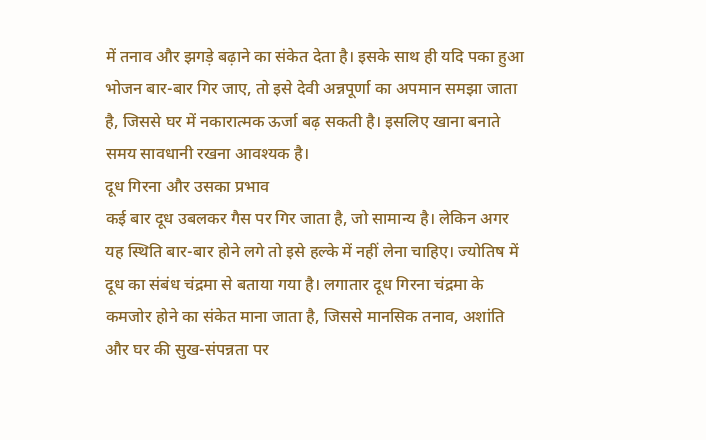में तनाव और झगड़े बढ़ाने का संकेत देता है। इसके साथ ही यदि पका हुआ भोजन बार-बार गिर जाए, तो इसे देवी अन्नपूर्णा का अपमान समझा जाता है, जिससे घर में नकारात्मक ऊर्जा बढ़ सकती है। इसलिए खाना बनाते समय सावधानी रखना आवश्यक है।
दूध गिरना और उसका प्रभाव
कई बार दूध उबलकर गैस पर गिर जाता है, जो सामान्य है। लेकिन अगर यह स्थिति बार-बार होने लगे तो इसे हल्के में नहीं लेना चाहिए। ज्योतिष में दूध का संबंध चंद्रमा से बताया गया है। लगातार दूध गिरना चंद्रमा के कमजोर होने का संकेत माना जाता है, जिससे मानसिक तनाव, अशांति और घर की सुख-संपन्नता पर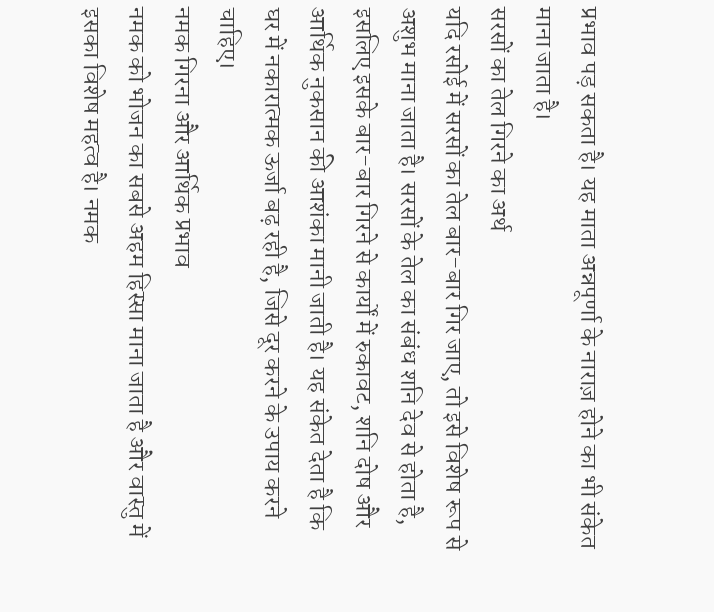प्रभाव पड़ सकता है। यह माता अन्नपूर्णा के नाराज़ होने का भी संकेत माना जाता है।
सरसों का तेल गिरने का अर्थ
यदि रसोई में सरसों का तेल बार-बार गिर जाए, तो इसे विशेष रूप से अशुभ माना जाता है। सरसों के तेल का संबंध शनि देव से होता है, इसलिए इसके बार-बार गिरने से कार्यों में रुकावट, शनि दोष और आर्थिक नुकसान की आशंका मानी जाती है। यह संकेत देता है कि घर में नकारात्मक ऊर्जा बढ़ रही है, जिसे दूर करने के उपाय करने चाहिए।
नमक गिरना और आर्थिक प्रभाव
नमक को भोजन का सबसे अहम हिस्सा माना जाता है और वास्तु में इसका विशेष महत्व है। नमक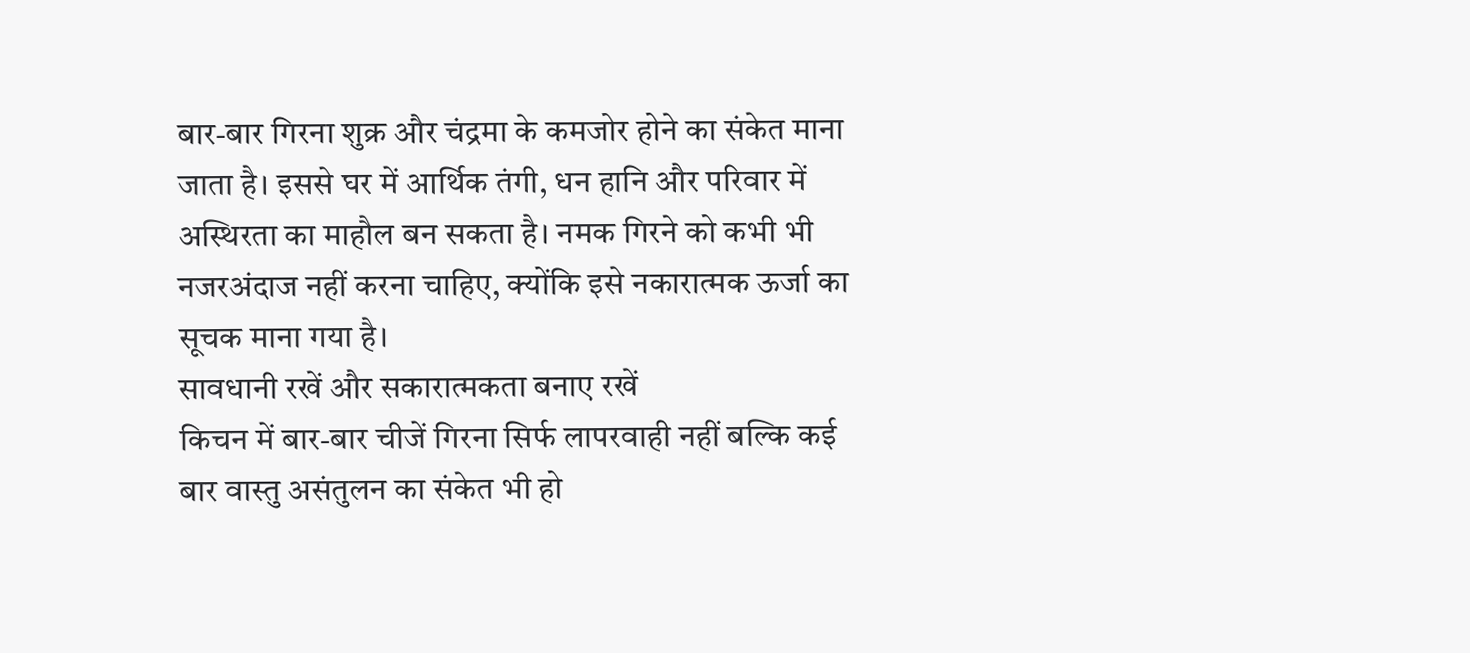बार-बार गिरना शुक्र और चंद्रमा के कमजोर होने का संकेत माना जाता है। इससे घर में आर्थिक तंगी, धन हानि और परिवार में अस्थिरता का माहौल बन सकता है। नमक गिरने को कभी भी नजरअंदाज नहीं करना चाहिए, क्योंकि इसे नकारात्मक ऊर्जा का सूचक माना गया है।
सावधानी रखें और सकारात्मकता बनाए रखें
किचन में बार-बार चीजें गिरना सिर्फ लापरवाही नहीं बल्कि कई बार वास्तु असंतुलन का संकेत भी हो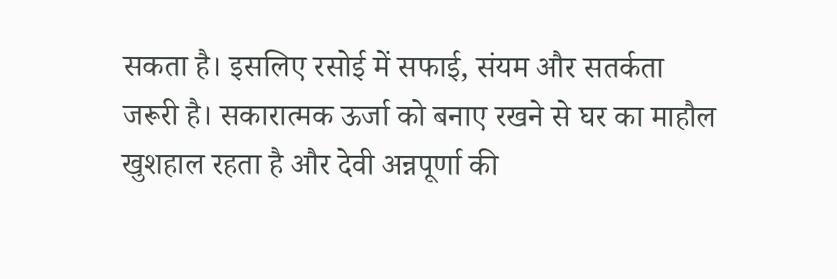सकता है। इसलिए रसोई में सफाई, संयम और सतर्कता जरूरी है। सकारात्मक ऊर्जा को बनाए रखने से घर का माहौल खुशहाल रहता है और देवी अन्नपूर्णा की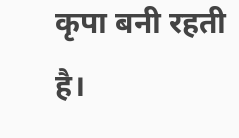कृपा बनी रहती है।